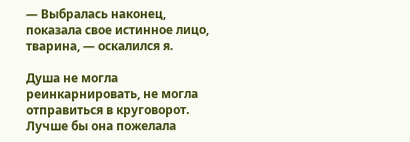— Выбралась наконец, показала свое истинное лицо, тварина, — оскалился я.

Душа не могла реинкарнировать, не могла отправиться в круговорот. Лучше бы она пожелала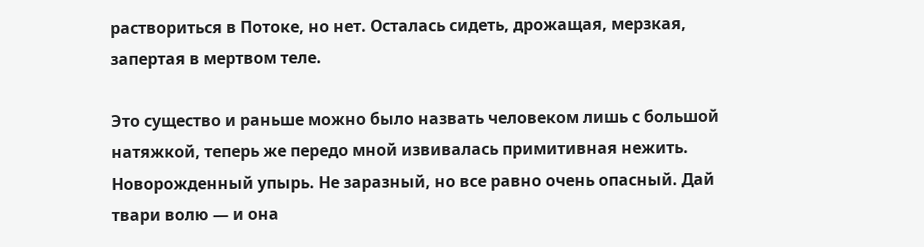раствориться в Потоке, но нет. Осталась сидеть, дрожащая, мерзкая, запертая в мертвом теле.

Это существо и раньше можно было назвать человеком лишь с большой натяжкой, теперь же передо мной извивалась примитивная нежить. Новорожденный упырь. Не заразный, но все равно очень опасный. Дай твари волю — и она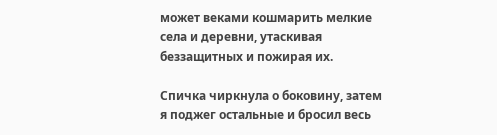может веками кошмарить мелкие села и деревни, утаскивая беззащитных и пожирая их.

Спичка чиркнула о боковину, затем я поджег остальные и бросил весь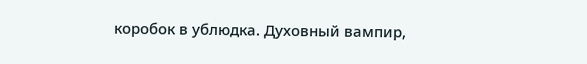коробок в ублюдка. Духовный вампир,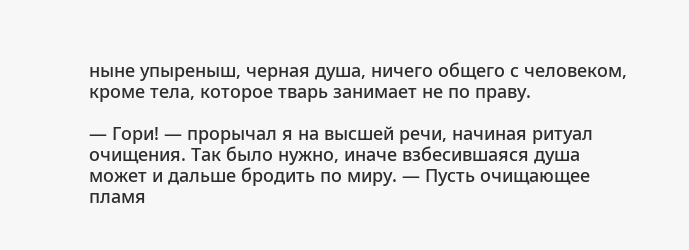ныне упыреныш, черная душа, ничего общего с человеком, кроме тела, которое тварь занимает не по праву.

— Гори! — прорычал я на высшей речи, начиная ритуал очищения. Так было нужно, иначе взбесившаяся душа может и дальше бродить по миру. — Пусть очищающее пламя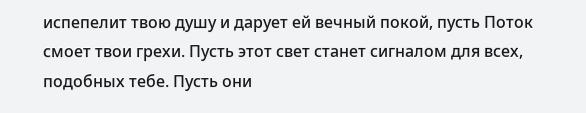испепелит твою душу и дарует ей вечный покой, пусть Поток смоет твои грехи. Пусть этот свет станет сигналом для всех, подобных тебе. Пусть они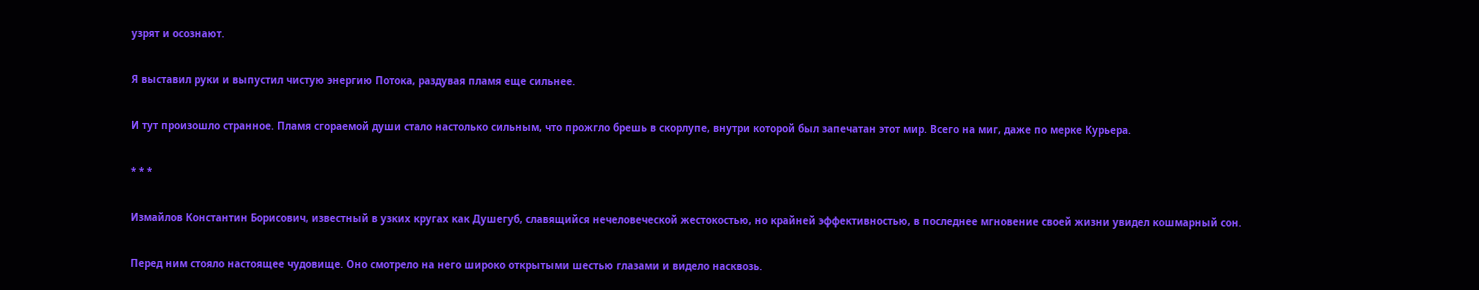узрят и осознают.

Я выставил руки и выпустил чистую энергию Потока, раздувая пламя еще сильнее.

И тут произошло странное. Пламя сгораемой души стало настолько сильным, что прожгло брешь в скорлупе, внутри которой был запечатан этот мир. Всего на миг, даже по мерке Курьера.

* * *

Измайлов Константин Борисович, известный в узких кругах как Душегуб, славящийся нечеловеческой жестокостью, но крайней эффективностью, в последнее мгновение своей жизни увидел кошмарный сон.

Перед ним стояло настоящее чудовище. Оно смотрело на него широко открытыми шестью глазами и видело насквозь.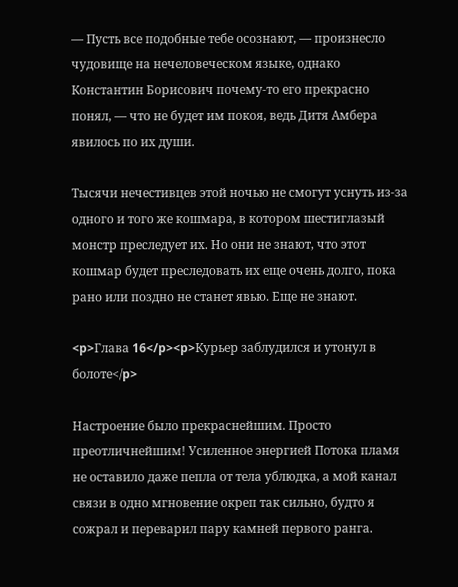— Пусть все подобные тебе осознают, — произнесло чудовище на нечеловеческом языке, однако Константин Борисович почему-то его прекрасно понял, — что не будет им покоя, ведь Дитя Амбера явилось по их души.

Тысячи нечестивцев этой ночью не смогут уснуть из-за одного и того же кошмара, в котором шестиглазый монстр преследует их. Но они не знают, что этот кошмар будет преследовать их еще очень долго, пока рано или поздно не станет явью. Еще не знают.

<p>Глава 16</p><p>Курьер заблудился и утонул в болоте</p>

Настроение было прекраснейшим. Просто преотличнейшим! Усиленное энергией Потока пламя не оставило даже пепла от тела ублюдка, а мой канал связи в одно мгновение окреп так сильно, будто я сожрал и переварил пару камней первого ранга.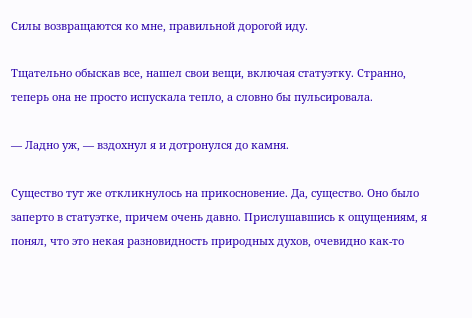Силы возвращаются ко мне, правильной дорогой иду.

Тщательно обыскав все, нашел свои вещи, включая статуэтку. Странно, теперь она не просто испускала тепло, а словно бы пульсировала.

— Ладно уж, — вздохнул я и дотронулся до камня.

Существо тут же откликнулось на прикосновение. Да, существо. Оно было заперто в статуэтке, причем очень давно. Прислушавшись к ощущениям, я понял, что это некая разновидность природных духов, очевидно как-то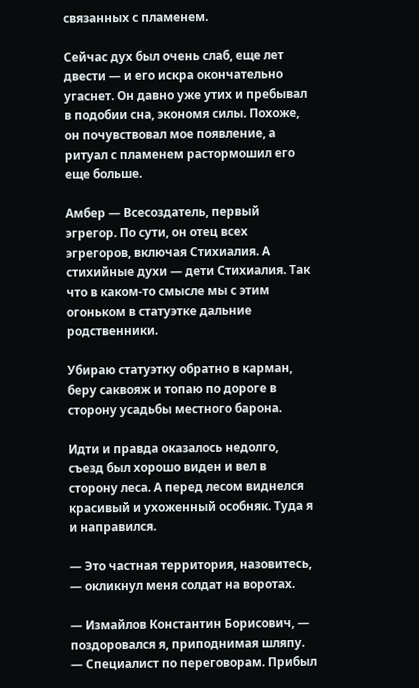связанных с пламенем.

Сейчас дух был очень слаб, еще лет двести — и его искра окончательно угаснет. Он давно уже утих и пребывал в подобии сна, экономя силы. Похоже, он почувствовал мое появление, а ритуал с пламенем растормошил его еще больше.

Амбер — Всесоздатель, первый эгрегор. По сути, он отец всех эгрегоров, включая Стихиалия. А стихийные духи — дети Стихиалия. Так что в каком-то смысле мы с этим огоньком в статуэтке дальние родственники.

Убираю статуэтку обратно в карман, беру саквояж и топаю по дороге в сторону усадьбы местного барона.

Идти и правда оказалось недолго, съезд был хорошо виден и вел в сторону леса. А перед лесом виднелся красивый и ухоженный особняк. Туда я и направился.

— Это частная территория, назовитесь, — окликнул меня солдат на воротах.

— Измайлов Константин Борисович, — поздоровался я, приподнимая шляпу. — Специалист по переговорам. Прибыл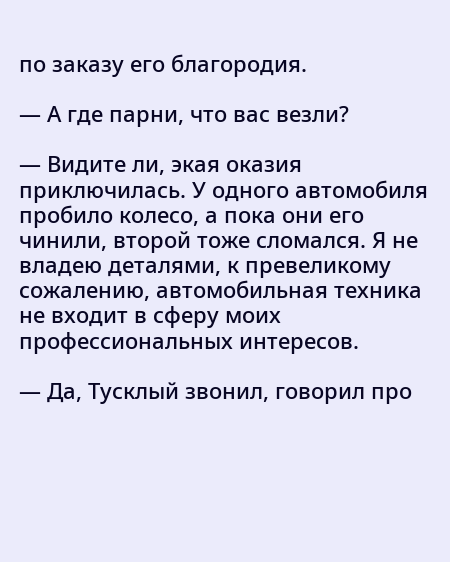по заказу его благородия.

— А где парни, что вас везли?

— Видите ли, экая оказия приключилась. У одного автомобиля пробило колесо, а пока они его чинили, второй тоже сломался. Я не владею деталями, к превеликому сожалению, автомобильная техника не входит в сферу моих профессиональных интересов.

— Да, Тусклый звонил, говорил про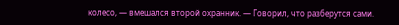колесо, — вмешался второй охранник. — Говорил, что разберутся сами.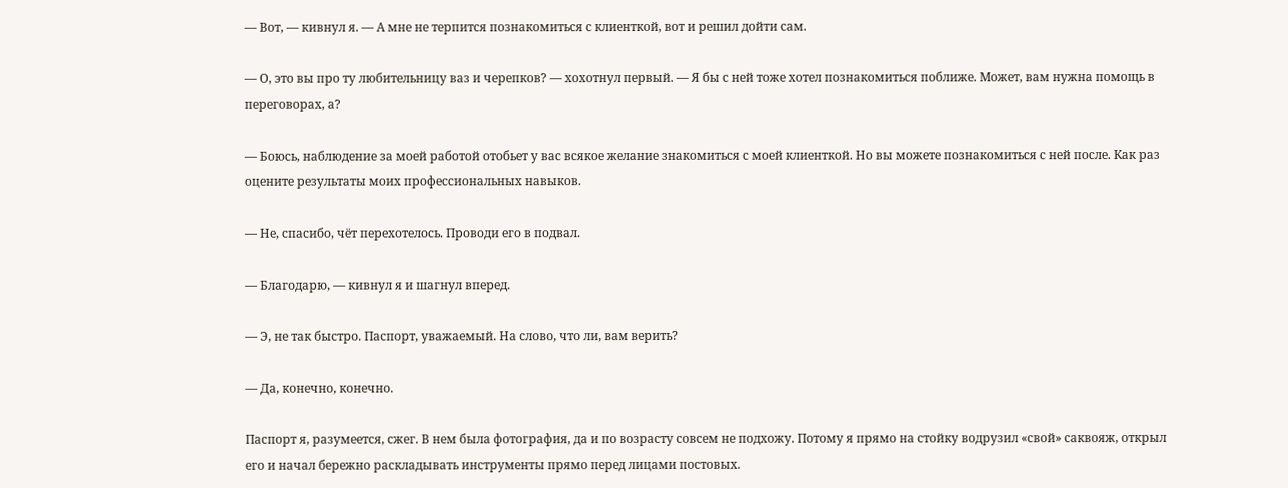— Вот, — кивнул я. — А мне не терпится познакомиться с клиенткой, вот и решил дойти сам.

— О, это вы про ту любительницу ваз и черепков? — хохотнул первый. — Я бы с ней тоже хотел познакомиться поближе. Может, вам нужна помощь в переговорах, а?

— Боюсь, наблюдение за моей работой отобьет у вас всякое желание знакомиться с моей клиенткой. Но вы можете познакомиться с ней после. Как раз оцените результаты моих профессиональных навыков.

— Не, спасибо, чёт перехотелось. Проводи его в подвал.

— Благодарю, — кивнул я и шагнул вперед.

— Э, не так быстро. Паспорт, уважаемый. На слово, что ли, вам верить?

— Да, конечно, конечно.

Паспорт я, разумеется, сжег. В нем была фотография, да и по возрасту совсем не подхожу. Потому я прямо на стойку водрузил «свой» саквояж, открыл его и начал бережно раскладывать инструменты прямо перед лицами постовых.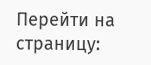Перейти на страницу: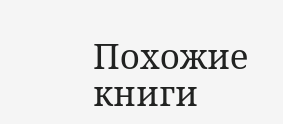Похожие книги